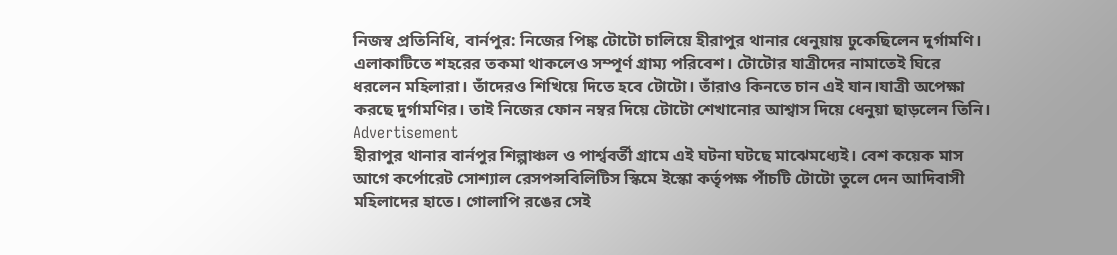নিজস্ব প্রতিনিধি, বার্নপুর: নিজের পিঙ্ক টোটো চালিয়ে হীরাপুর থানার ধেনুয়ায় ঢুকেছিলেন দুর্গামণি। এলাকাটিতে শহরের তকমা থাকলেও সম্পূর্ণ গ্রাম্য পরিবেশ। টোটোর যাত্রীদের নামাতেই ঘিরে ধরলেন মহিলারা। তাঁদেরও শিখিয়ে দিতে হবে টোটো। তাঁরাও কিনতে চান এই যান।যাত্রী অপেক্ষা করছে দুর্গামণির। তাই নিজের ফোন নম্বর দিয়ে টোটো শেখানোর আশ্বাস দিয়ে ধেনুয়া ছাড়লেন তিনি।
Advertisement
হীরাপুর থানার বার্নপুর শিল্পাঞ্চল ও পার্শ্ববর্তী গ্রামে এই ঘটনা ঘটছে মাঝেমধ্যেই। বেশ কয়েক মাস আগে কর্পোরেট সোশ্যাল রেসপন্সবিলিটিস স্কিমে ইস্কো কর্তৃপক্ষ পাঁচটি টোটো তুলে দেন আদিবাসী মহিলাদের হাতে। গোলাপি রঙের সেই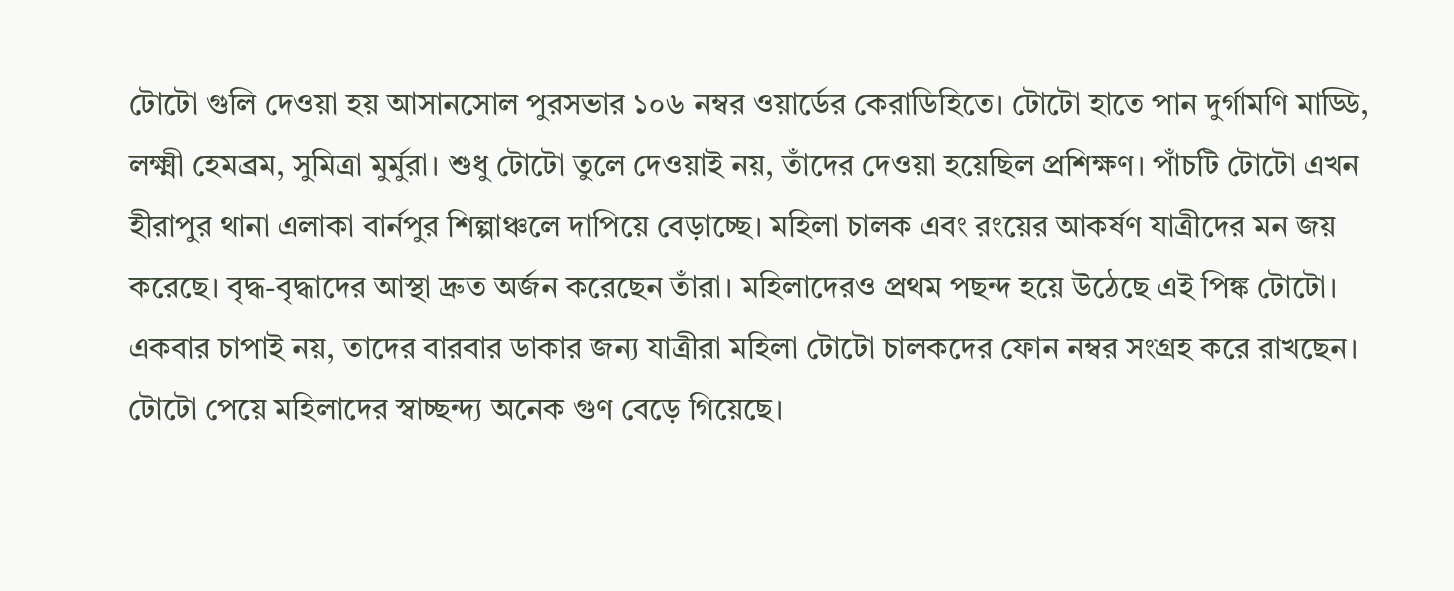টোটো গুলি দেওয়া হয় আসানসোল পুরসভার ১০৬ নম্বর ওয়ার্ডের কেরাডিহিতে। টোটো হাতে পান দুর্গামণি মাড্ডি, লক্ষ্মী হেমব্রম, সুমিত্রা মুর্মুরা। শুধু টোটো তুলে দেওয়াই নয়, তাঁদের দেওয়া হয়েছিল প্রশিক্ষণ। পাঁচটি টোটো এখন হীরাপুর থানা এলাকা বার্নপুর শিল্পাঞ্চলে দাপিয়ে বেড়াচ্ছে। মহিলা চালক এবং রংয়ের আকর্ষণ যাত্রীদের মন জয় করেছে। বৃদ্ধ-বৃদ্ধাদের আস্থা দ্রুত অর্জন করেছেন তাঁরা। মহিলাদেরও প্রথম পছন্দ হয়ে উঠেছে এই পিঙ্ক টোটো। একবার চাপাই নয়, তাদের বারবার ডাকার জন্য যাত্রীরা মহিলা টোটো চালকদের ফোন নম্বর সংগ্রহ করে রাখছেন। টোটো পেয়ে মহিলাদের স্বাচ্ছন্দ্য অনেক গুণ বেড়ে গিয়েছে।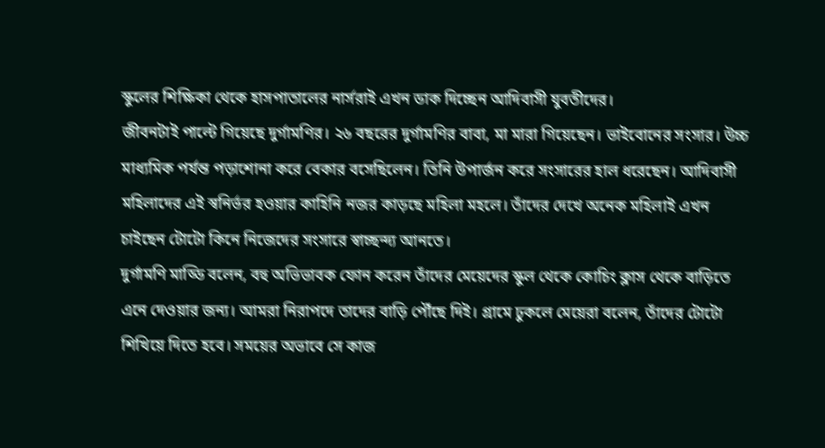স্কুলের শিক্ষিকা থেকে হাসপাতালের নার্সরাই এখন ডাক দিচ্ছেন আদিবাসী যুবতীদের।
জীবনটাই পাল্টে গিয়েছে দুর্গামণির। ২৬ বছরের দুর্গামণির বাবা, মা মারা গিয়েছেন। ভাইবোনের সংসার। উচ্চ মাধ্যমিক পর্যন্ত পড়াশোনা করে বেকার বসেছিলেন। তিনি উপার্জন করে সংসারের হাল ধরেছেন। আদিবাসী মহিলাদের এই স্বনির্ভর হওয়ার কাহিনি নজর কাড়ছে মহিলা মহলে। তাঁদের দেখে অনেক মহিলাই এখন চাইছেন টোটো কিনে নিজেদের সংসারে স্বাচ্ছন্দ্য আনতে।
দুর্গামণি মাড্ডি বলেন, বহু অভিভাবক ফোন করেন তাঁদের মেয়েদের স্কুল থেকে কোচিং ক্লাস থেকে বাড়িতে এনে দেওয়ার জন্য। আমরা নিরাপদে তাদের বাড়ি পৌঁছে দিই। গ্রামে ঢুকলে মেয়েরা বলেন, তাঁদের টোটো শিখিয়ে দিতে হবে। সময়ের অভাবে সে কাজ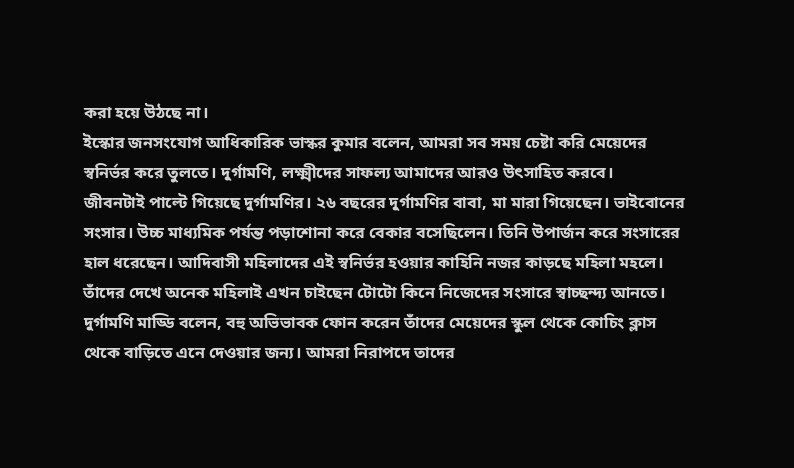করা হয়ে উঠছে না।
ইস্কোর জনসংযোগ আধিকারিক ভাস্কর কুমার বলেন, আমরা সব সময় চেষ্টা করি মেয়েদের স্বনির্ভর করে তুলতে। দুর্গামণি, লক্ষ্মীদের সাফল্য আমাদের আরও উৎসাহিত করবে।
জীবনটাই পাল্টে গিয়েছে দুর্গামণির। ২৬ বছরের দুর্গামণির বাবা, মা মারা গিয়েছেন। ভাইবোনের সংসার। উচ্চ মাধ্যমিক পর্যন্ত পড়াশোনা করে বেকার বসেছিলেন। তিনি উপার্জন করে সংসারের হাল ধরেছেন। আদিবাসী মহিলাদের এই স্বনির্ভর হওয়ার কাহিনি নজর কাড়ছে মহিলা মহলে। তাঁদের দেখে অনেক মহিলাই এখন চাইছেন টোটো কিনে নিজেদের সংসারে স্বাচ্ছন্দ্য আনতে।
দুর্গামণি মাড্ডি বলেন, বহু অভিভাবক ফোন করেন তাঁদের মেয়েদের স্কুল থেকে কোচিং ক্লাস থেকে বাড়িতে এনে দেওয়ার জন্য। আমরা নিরাপদে তাদের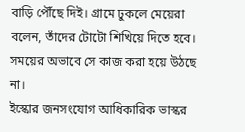বাড়ি পৌঁছে দিই। গ্রামে ঢুকলে মেয়েরা বলেন, তাঁদের টোটো শিখিয়ে দিতে হবে। সময়ের অভাবে সে কাজ করা হয়ে উঠছে না।
ইস্কোর জনসংযোগ আধিকারিক ভাস্কর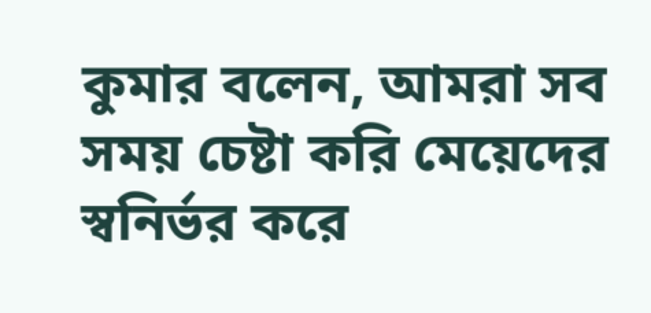কুমার বলেন, আমরা সব সময় চেষ্টা করি মেয়েদের স্বনির্ভর করে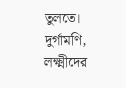তুলতে। দুর্গামণি, লক্ষ্মীদের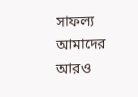সাফল্য আমাদের আরও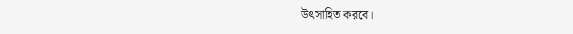উৎসাহিত করবে।